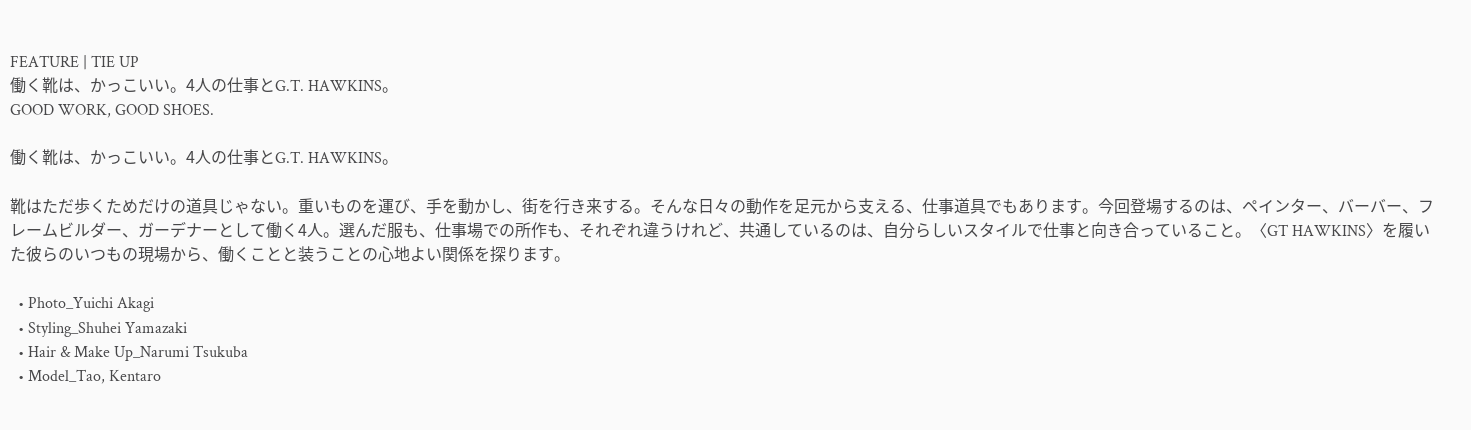FEATURE | TIE UP
働く靴は、かっこいい。4人の仕事とG.T. HAWKINS。
GOOD WORK, GOOD SHOES.

働く靴は、かっこいい。4人の仕事とG.T. HAWKINS。

靴はただ歩くためだけの道具じゃない。重いものを運び、手を動かし、街を行き来する。そんな日々の動作を足元から支える、仕事道具でもあります。今回登場するのは、ペインター、バーバー、フレームビルダー、ガーデナーとして働く4人。選んだ服も、仕事場での所作も、それぞれ違うけれど、共通しているのは、自分らしいスタイルで仕事と向き合っていること。〈GT HAWKINS〉を履いた彼らのいつもの現場から、働くことと装うことの心地よい関係を探ります。

  • Photo_Yuichi Akagi
  • Styling_Shuhei Yamazaki
  • Hair & Make Up_Narumi Tsukuba
  • Model_Tao, Kentaro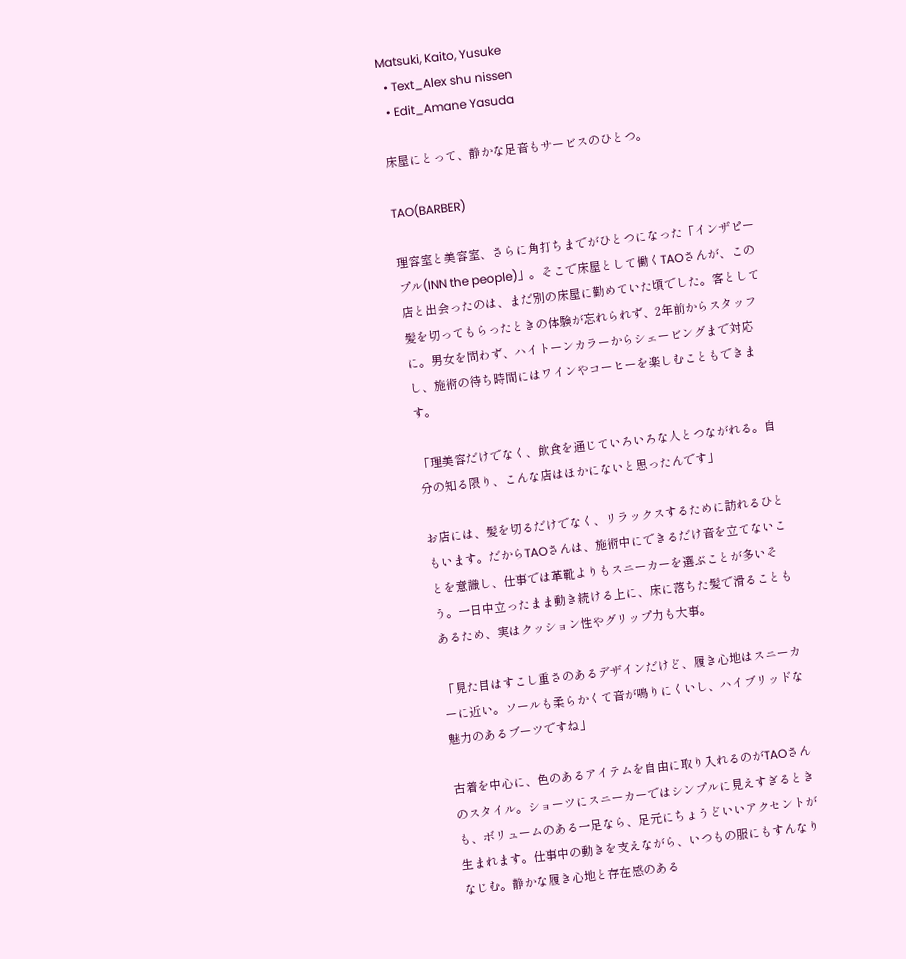Matsuki, Kaito, Yusuke
  • Text_Alex shu nissen
  • Edit_Amane Yasuda

床屋にとって、静かな足音もサービスのひとつ。

TAO(BARBER)

理容室と美容室、さらに角打ちまでがひとつになった「インザピープル(INN the people)」。そこで床屋として働くTAOさんが、この店と出会ったのは、まだ別の床屋に勤めていた頃でした。客として髪を切ってもらったときの体験が忘れられず、2年前からスタッフに。男女を問わず、ハイトーンカラーからシェービングまで対応し、施術の待ち時間にはワインやコーヒーを楽しむこともできます。

「理美容だけでなく、飲食を通じていろいろな人とつながれる。自分の知る限り、こんな店はほかにないと思ったんです」

お店には、髪を切るだけでなく、リラックスするために訪れるひともいます。だからTAOさんは、施術中にできるだけ音を立てないことを意識し、仕事では革靴よりもスニーカーを選ぶことが多いそう。一日中立ったまま動き続ける上に、床に落ちた髪で滑ることもあるため、実はクッション性やグリップ力も大事。

「見た目はすこし重さのあるデザインだけど、履き心地はスニーカーに近い。ソールも柔らかくて音が鳴りにくいし、ハイブリッドな魅力のあるブーツですね」

古着を中心に、色のあるアイテムを自由に取り入れるのがTAOさんのスタイル。ショーツにスニーカーではシンプルに見えすぎるときも、ボリュームのある一足なら、足元にちょうどいいアクセントが生まれます。仕事中の動きを支えながら、いつもの服にもすんなりなじむ。静かな履き心地と存在感のある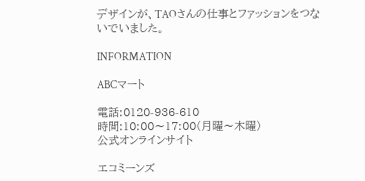デザインが、TAOさんの仕事とファッションをつないでいました。

INFORMATION

ABCマート

電話:0120-936-610
時間:10:00〜17:00(月曜〜木曜)
公式オンラインサイト

エコミーンズ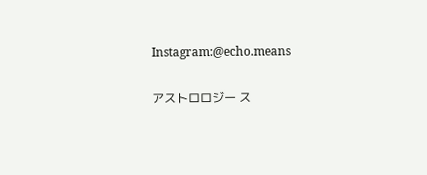Instagram:@echo.means

アストロロジー ス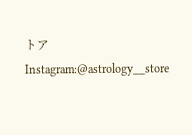トア
Instagram:@astrology__store